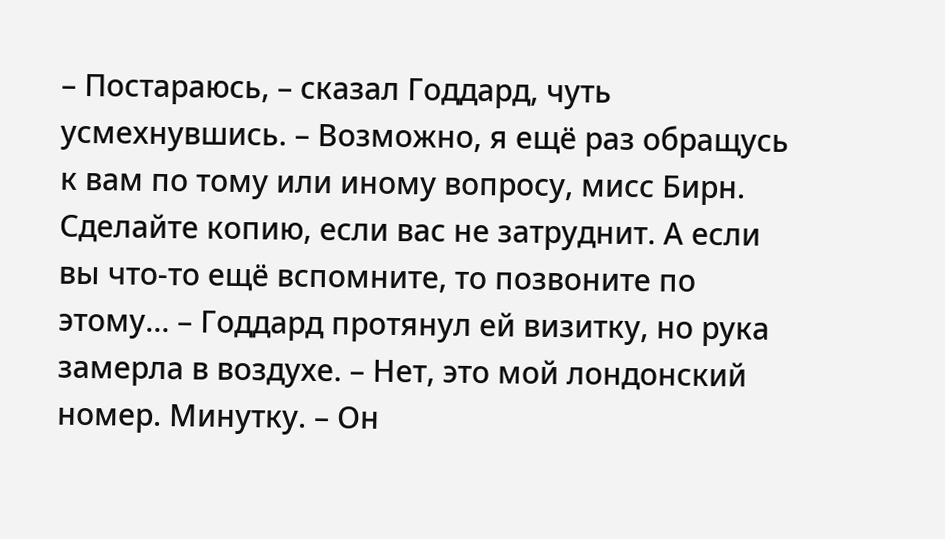– Постараюсь, – сказал Годдард, чуть усмехнувшись. – Возможно, я ещё раз обращусь к вам по тому или иному вопросу, мисс Бирн. Сделайте копию, если вас не затруднит. А если вы что-то ещё вспомните, то позвоните по этому… – Годдард протянул ей визитку, но рука замерла в воздухе. – Нет, это мой лондонский номер. Минутку. – Он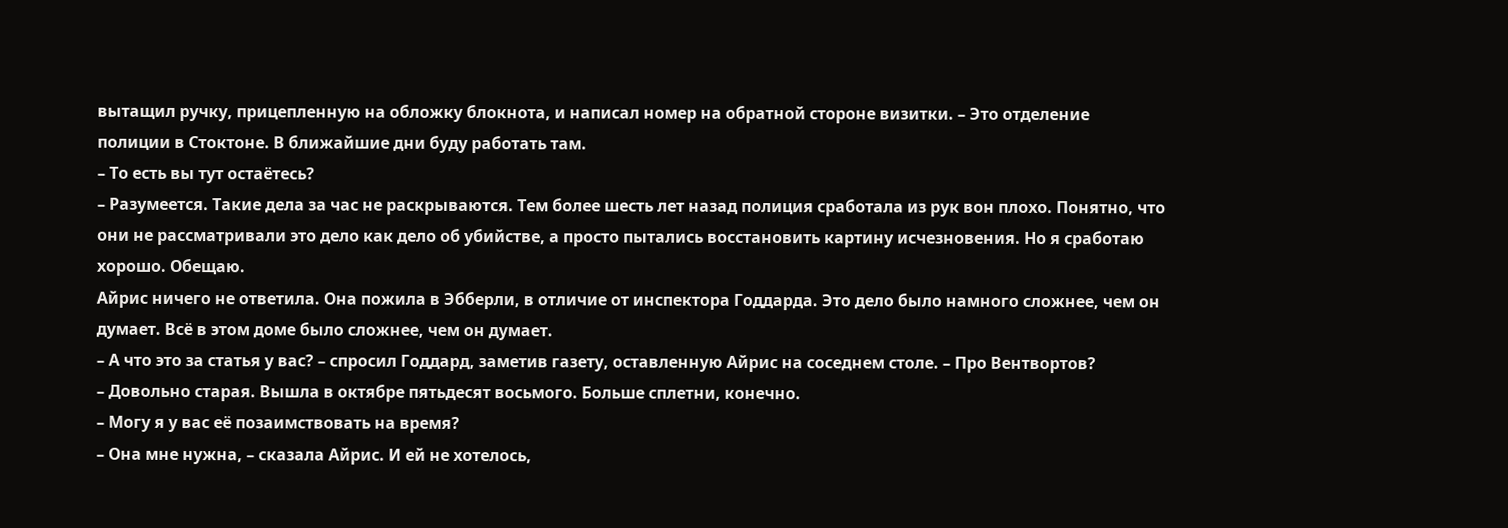вытащил ручку, прицепленную на обложку блокнота, и написал номер на обратной стороне визитки. – Это отделение полиции в Стоктоне. В ближайшие дни буду работать там.
– То есть вы тут остаётесь?
– Разумеется. Такие дела за час не раскрываются. Тем более шесть лет назад полиция сработала из рук вон плохо. Понятно, что они не рассматривали это дело как дело об убийстве, а просто пытались восстановить картину исчезновения. Но я сработаю хорошо. Обещаю.
Айрис ничего не ответила. Она пожила в Эбберли, в отличие от инспектора Годдарда. Это дело было намного сложнее, чем он думает. Всё в этом доме было сложнее, чем он думает.
– А что это за статья у вас? – спросил Годдард, заметив газету, оставленную Айрис на соседнем столе. – Про Вентвортов?
– Довольно старая. Вышла в октябре пятьдесят восьмого. Больше сплетни, конечно.
– Могу я у вас её позаимствовать на время?
– Она мне нужна, – сказала Айрис. И ей не хотелось,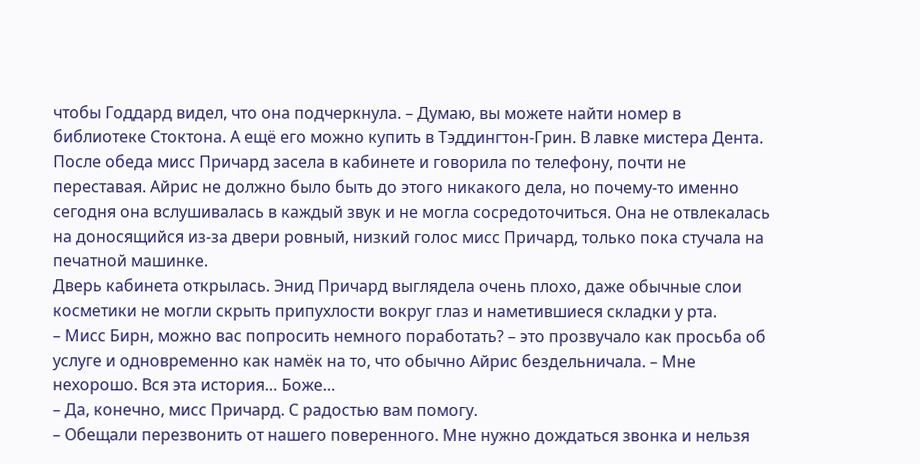чтобы Годдард видел, что она подчеркнула. – Думаю, вы можете найти номер в библиотеке Стоктона. А ещё его можно купить в Тэддингтон-Грин. В лавке мистера Дента.
После обеда мисс Причард засела в кабинете и говорила по телефону, почти не переставая. Айрис не должно было быть до этого никакого дела, но почему-то именно сегодня она вслушивалась в каждый звук и не могла сосредоточиться. Она не отвлекалась на доносящийся из-за двери ровный, низкий голос мисс Причард, только пока стучала на печатной машинке.
Дверь кабинета открылась. Энид Причард выглядела очень плохо, даже обычные слои косметики не могли скрыть припухлости вокруг глаз и наметившиеся складки у рта.
– Мисс Бирн, можно вас попросить немного поработать? – это прозвучало как просьба об услуге и одновременно как намёк на то, что обычно Айрис бездельничала. – Мне нехорошо. Вся эта история… Боже…
– Да, конечно, мисс Причард. С радостью вам помогу.
– Обещали перезвонить от нашего поверенного. Мне нужно дождаться звонка и нельзя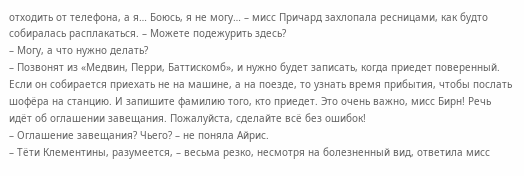отходить от телефона, а я… Боюсь, я не могу… – мисс Причард захлопала ресницами, как будто собиралась расплакаться. – Можете подежурить здесь?
– Могу, а что нужно делать?
– Позвонят из «Медвин, Перри, Баттискомб», и нужно будет записать, когда приедет поверенный. Если он собирается приехать не на машине, а на поезде, то узнать время прибытия, чтобы послать шофёра на станцию. И запишите фамилию того, кто приедет. Это очень важно, мисс Бирн! Речь идёт об оглашении завещания. Пожалуйста, сделайте всё без ошибок!
– Оглашение завещания? Чьего? – не поняла Айрис.
– Тёти Клементины, разумеется, – весьма резко, несмотря на болезненный вид, ответила мисс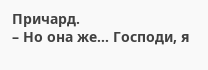Причард.
– Но она же… Господи, я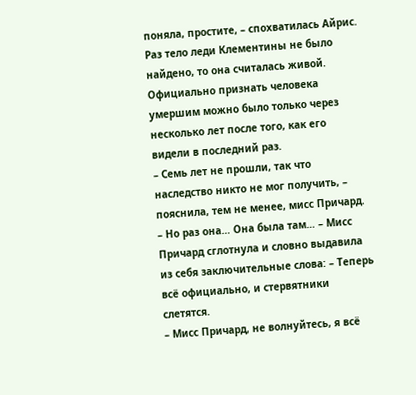поняла, простите, – спохватилась Айрис.
Раз тело леди Клементины не было найдено, то она считалась живой. Официально признать человека умершим можно было только через несколько лет после того, как его видели в последний раз.
– Семь лет не прошли, так что наследство никто не мог получить, – пояснила, тем не менее, мисс Причард. – Но раз она… Она была там… – Мисс Причард сглотнула и словно выдавила из себя заключительные слова: – Теперь всё официально, и стервятники слетятся.
– Мисс Причард, не волнуйтесь, я всё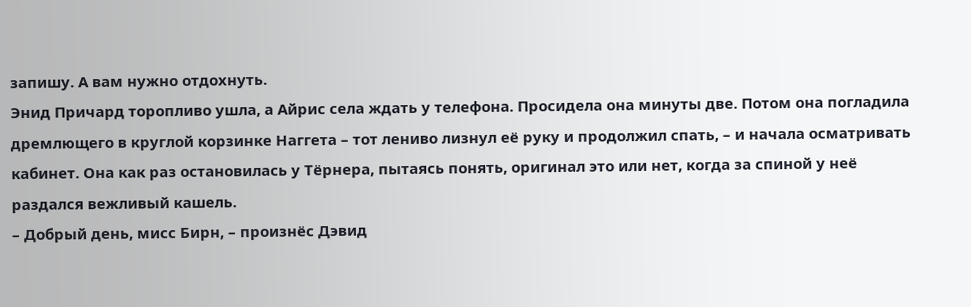запишу. А вам нужно отдохнуть.
Энид Причард торопливо ушла, а Айрис села ждать у телефона. Просидела она минуты две. Потом она погладила дремлющего в круглой корзинке Наггета – тот лениво лизнул её руку и продолжил спать, – и начала осматривать кабинет. Она как раз остановилась у Тёрнера, пытаясь понять, оригинал это или нет, когда за спиной у неё раздался вежливый кашель.
– Добрый день, мисс Бирн, – произнёс Дэвид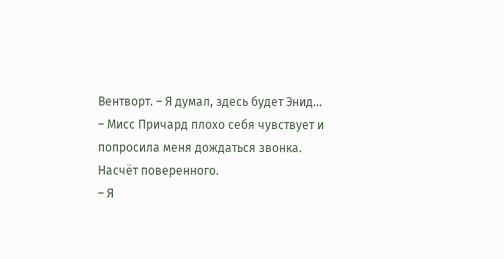Вентворт. – Я думал, здесь будет Энид…
– Мисс Причард плохо себя чувствует и попросила меня дождаться звонка. Насчёт поверенного.
– Я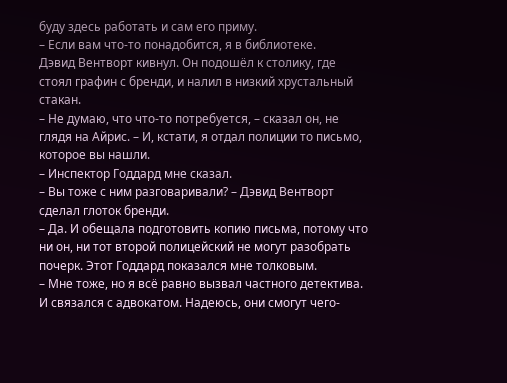буду здесь работать и сам его приму.
– Если вам что-то понадобится, я в библиотеке.
Дэвид Вентворт кивнул. Он подошёл к столику, где стоял графин с бренди, и налил в низкий хрустальный стакан.
– Не думаю, что что-то потребуется, – сказал он, не глядя на Айрис. – И, кстати, я отдал полиции то письмо, которое вы нашли.
– Инспектор Годдард мне сказал.
– Вы тоже с ним разговаривали? – Дэвид Вентворт сделал глоток бренди.
– Да. И обещала подготовить копию письма, потому что ни он, ни тот второй полицейский не могут разобрать почерк. Этот Годдард показался мне толковым.
– Мне тоже, но я всё равно вызвал частного детектива. И связался с адвокатом. Надеюсь, они смогут чего-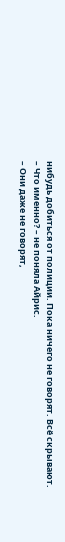нибудь добиться от полиции. Пока ничего не говорят. Всё скрывают.
– Что именно? – не поняла Айрис.
– Они даже не говорят,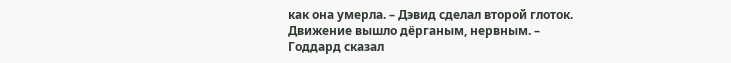как она умерла. – Дэвид сделал второй глоток. Движение вышло дёрганым, нервным. – Годдард сказал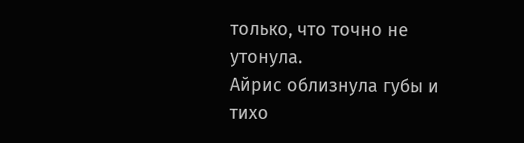только, что точно не утонула.
Айрис облизнула губы и тихо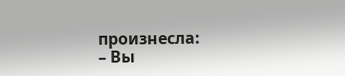произнесла:
– Вы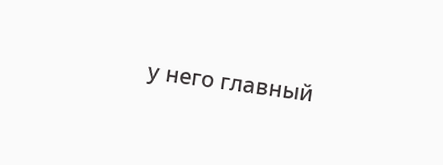у него главный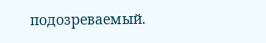подозреваемый.